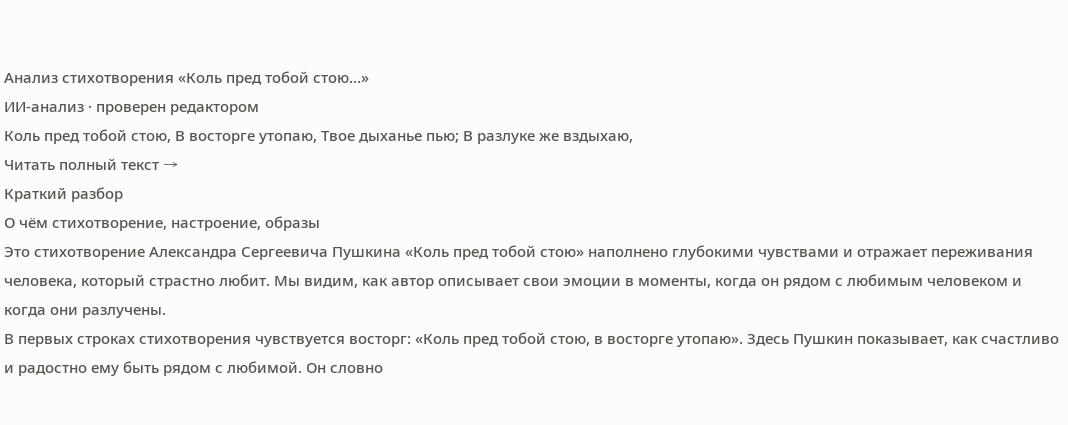Анализ стихотворения «Коль пред тобой стою…»
ИИ-анализ · проверен редактором
Коль пред тобой стою, В восторге утопаю, Твое дыханье пью; В разлуке же вздыхаю,
Читать полный текст →
Краткий разбор
О чём стихотворение, настроение, образы
Это стихотворение Александра Сергеевича Пушкина «Коль пред тобой стою» наполнено глубокими чувствами и отражает переживания человека, который страстно любит. Мы видим, как автор описывает свои эмоции в моменты, когда он рядом с любимым человеком и когда они разлучены.
В первых строках стихотворения чувствуется восторг: «Коль пред тобой стою, в восторге утопаю». Здесь Пушкин показывает, как счастливо и радостно ему быть рядом с любимой. Он словно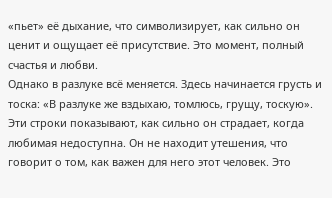«пьет» её дыхание, что символизирует, как сильно он ценит и ощущает её присутствие. Это момент, полный счастья и любви.
Однако в разлуке всё меняется. Здесь начинается грусть и тоска: «В разлуке же вздыхаю, томлюсь, грущу, тоскую». Эти строки показывают, как сильно он страдает, когда любимая недоступна. Он не находит утешения, что говорит о том, как важен для него этот человек. Это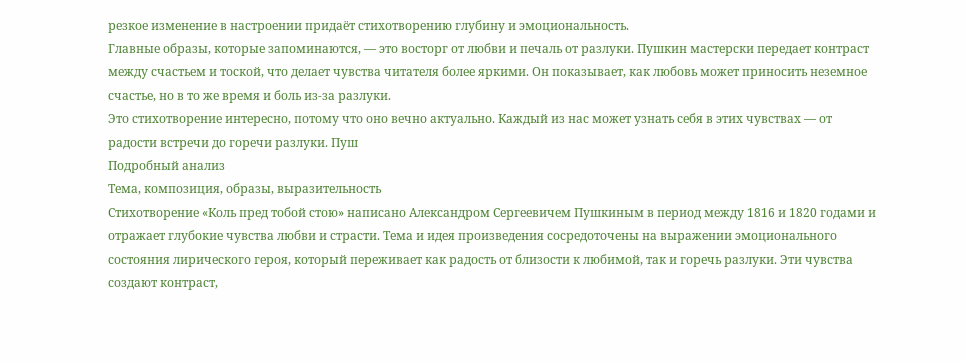резкое изменение в настроении придаёт стихотворению глубину и эмоциональность.
Главные образы, которые запоминаются, — это восторг от любви и печаль от разлуки. Пушкин мастерски передает контраст между счастьем и тоской, что делает чувства читателя более яркими. Он показывает, как любовь может приносить неземное счастье, но в то же время и боль из-за разлуки.
Это стихотворение интересно, потому что оно вечно актуально. Каждый из нас может узнать себя в этих чувствах — от радости встречи до горечи разлуки. Пуш
Подробный анализ
Тема, композиция, образы, выразительность
Стихотворение «Коль пред тобой стою» написано Александром Сергеевичем Пушкиным в период между 1816 и 1820 годами и отражает глубокие чувства любви и страсти. Тема и идея произведения сосредоточены на выражении эмоционального состояния лирического героя, который переживает как радость от близости к любимой, так и горечь разлуки. Эти чувства создают контраст,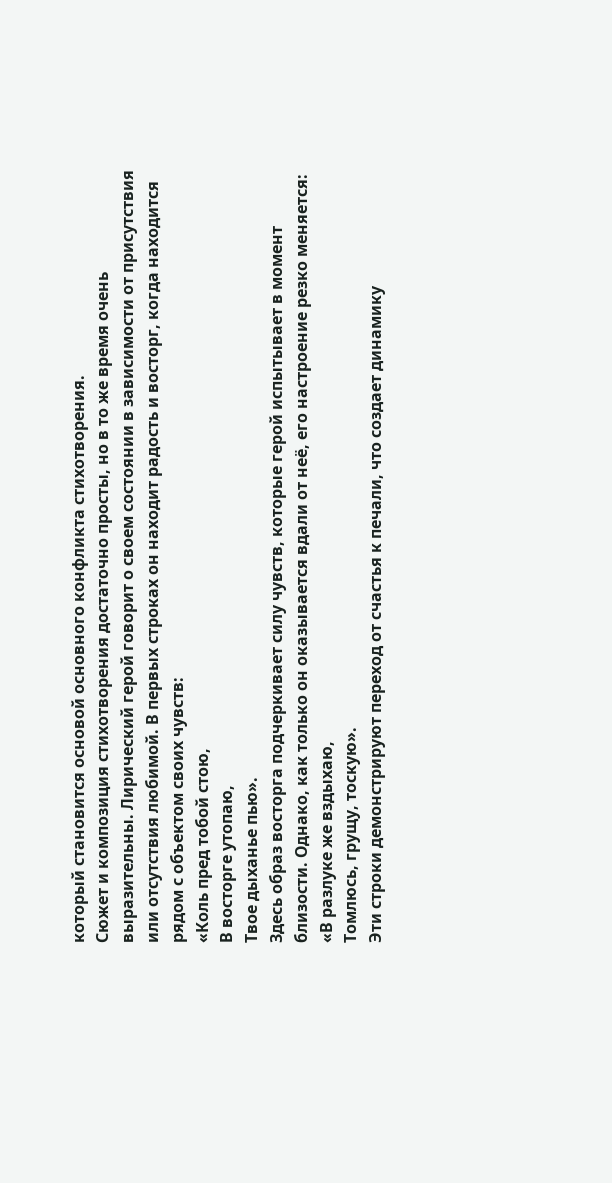который становится основой основного конфликта стихотворения.
Сюжет и композиция стихотворения достаточно просты, но в то же время очень выразительны. Лирический герой говорит о своем состоянии в зависимости от присутствия или отсутствия любимой. В первых строках он находит радость и восторг, когда находится рядом с объектом своих чувств:
«Коль пред тобой стою,
В восторге утопаю,
Твое дыханье пью».
Здесь образ восторга подчеркивает силу чувств, которые герой испытывает в момент близости. Однако, как только он оказывается вдали от неё, его настроение резко меняется:
«В разлуке же вздыхаю,
Томлюсь, грущу, тоскую».
Эти строки демонстрируют переход от счастья к печали, что создает динамику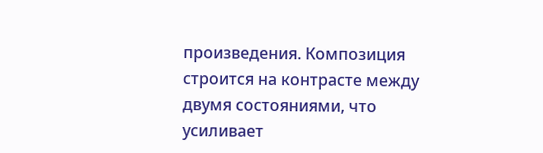произведения. Композиция строится на контрасте между двумя состояниями, что усиливает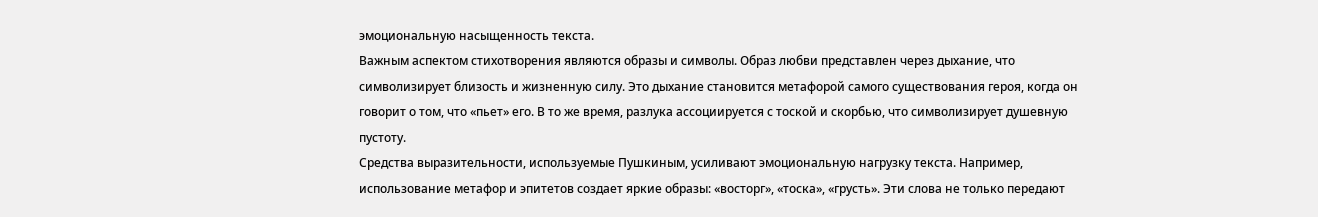эмоциональную насыщенность текста.
Важным аспектом стихотворения являются образы и символы. Образ любви представлен через дыхание, что символизирует близость и жизненную силу. Это дыхание становится метафорой самого существования героя, когда он говорит о том, что «пьет» его. В то же время, разлука ассоциируется с тоской и скорбью, что символизирует душевную пустоту.
Средства выразительности, используемые Пушкиным, усиливают эмоциональную нагрузку текста. Например, использование метафор и эпитетов создает яркие образы: «восторг», «тоска», «грусть». Эти слова не только передают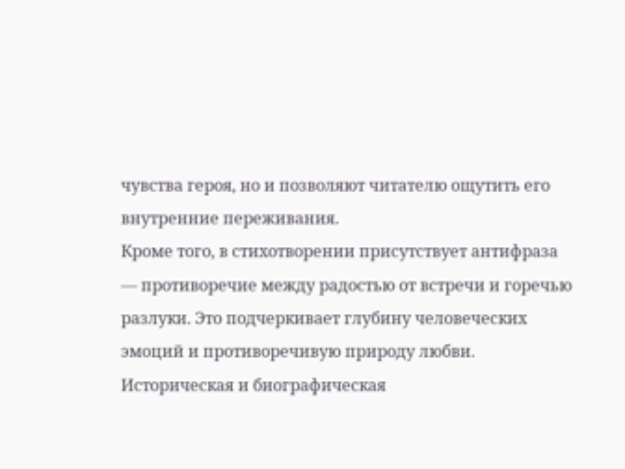чувства героя, но и позволяют читателю ощутить его внутренние переживания.
Кроме того, в стихотворении присутствует антифраза — противоречие между радостью от встречи и горечью разлуки. Это подчеркивает глубину человеческих эмоций и противоречивую природу любви.
Историческая и биографическая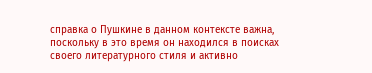справка о Пушкине в данном контексте важна, поскольку в это время он находился в поисках своего литературного стиля и активно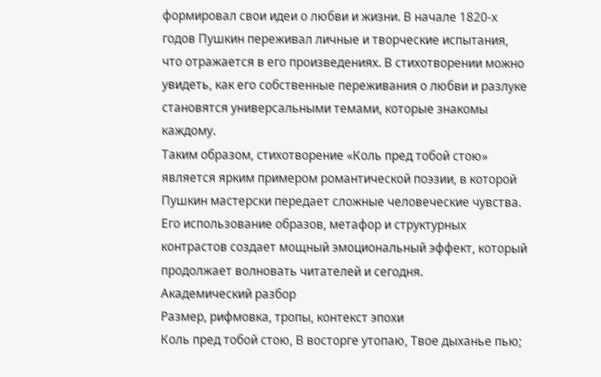формировал свои идеи о любви и жизни. В начале 1820-х годов Пушкин переживал личные и творческие испытания, что отражается в его произведениях. В стихотворении можно увидеть, как его собственные переживания о любви и разлуке становятся универсальными темами, которые знакомы каждому.
Таким образом, стихотворение «Коль пред тобой стою» является ярким примером романтической поэзии, в которой Пушкин мастерски передает сложные человеческие чувства. Его использование образов, метафор и структурных контрастов создает мощный эмоциональный эффект, который продолжает волновать читателей и сегодня.
Академический разбор
Размер, рифмовка, тропы, контекст эпохи
Коль пред тобой стою, В восторге утопаю, Твое дыханье пью;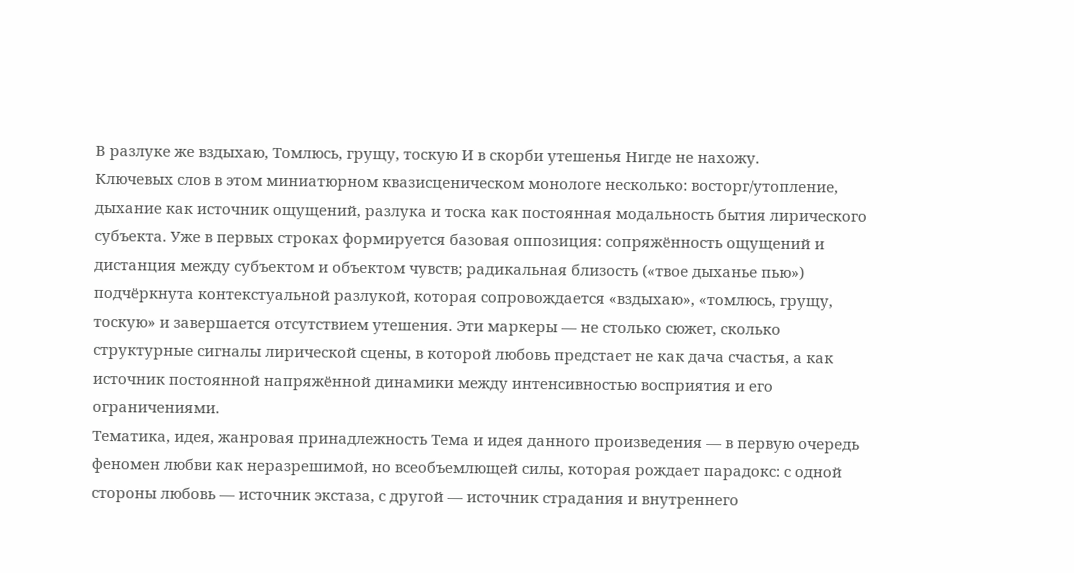В разлуке же вздыхаю, Томлюсь, грущу, тоскую И в скорби утешенья Нигде не нахожу.
Ключевых слов в этом миниатюрном квазисценическом монологе несколько: восторг/утопление, дыхание как источник ощущений, разлука и тоска как постоянная модальность бытия лирического субъекта. Уже в первых строках формируется базовая оппозиция: сопряжённость ощущений и дистанция между субъектом и объектом чувств; радикальная близость («твое дыханье пью») подчёркнута контекстуальной разлукой, которая сопровождается «вздыхаю», «томлюсь, грущу, тоскую» и завершается отсутствием утешения. Эти маркеры — не столько сюжет, сколько структурные сигналы лирической сцены, в которой любовь предстает не как дача счастья, а как источник постоянной напряжённой динамики между интенсивностью восприятия и его ограничениями.
Тематика, идея, жанровая принадлежность Тема и идея данного произведения — в первую очередь феномен любви как неразрешимой, но всеобъемлющей силы, которая рождает парадокс: с одной стороны любовь — источник экстаза, с другой — источник страдания и внутреннего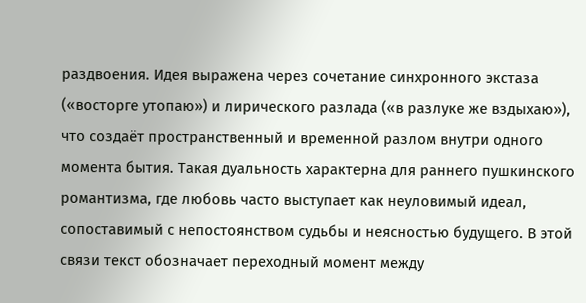раздвоения. Идея выражена через сочетание синхронного экстаза («восторге утопаю») и лирического разлада («в разлуке же вздыхаю»), что создаёт пространственный и временной разлом внутри одного момента бытия. Такая дуальность характерна для раннего пушкинского романтизма, где любовь часто выступает как неуловимый идеал, сопоставимый с непостоянством судьбы и неясностью будущего. В этой связи текст обозначает переходный момент между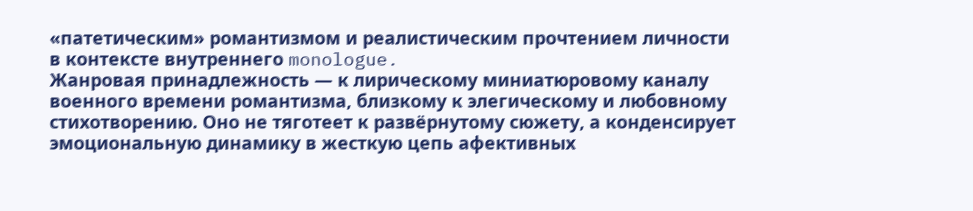«патетическим» романтизмом и реалистическим прочтением личности в контексте внутреннего monologue.
Жанровая принадлежность — к лирическому миниатюровому каналу военного времени романтизма, близкому к элегическому и любовному стихотворению. Оно не тяготеет к развёрнутому сюжету, а конденсирует эмоциональную динамику в жесткую цепь афективных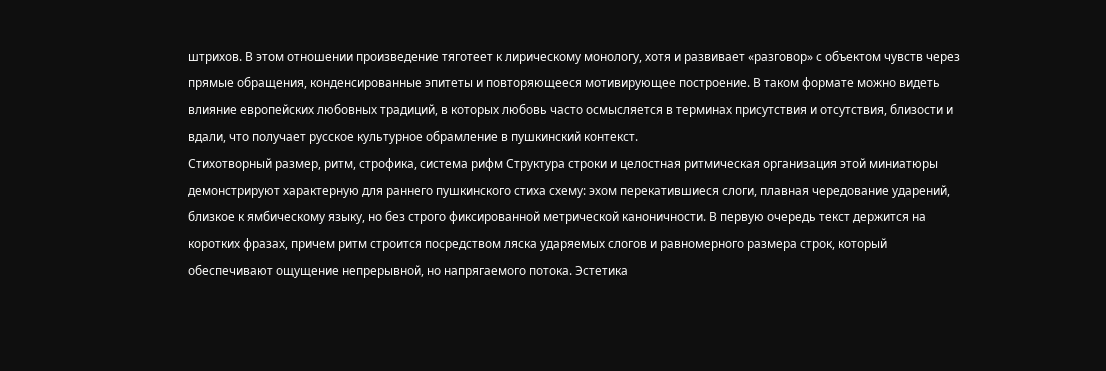штрихов. В этом отношении произведение тяготеет к лирическому монологу, хотя и развивает «разговор» с объектом чувств через прямые обращения, конденсированные эпитеты и повторяющееся мотивирующее построение. В таком формате можно видеть влияние европейских любовных традиций, в которых любовь часто осмысляется в терминах присутствия и отсутствия, близости и вдали, что получает русское культурное обрамление в пушкинский контекст.
Стихотворный размер, ритм, строфика, система рифм Структура строки и целостная ритмическая организация этой миниатюры демонстрируют характерную для раннего пушкинского стиха схему: эхом перекатившиеся слоги, плавная чередование ударений, близкое к ямбическому языку, но без строго фиксированной метрической каноничности. В первую очередь текст держится на коротких фразах, причем ритм строится посредством ляска ударяемых слогов и равномерного размера строк, который обеспечивают ощущение непрерывной, но напрягаемого потока. Эстетика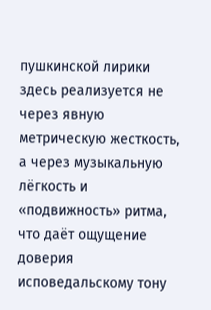пушкинской лирики здесь реализуется не через явную метрическую жесткость, а через музыкальную лёгкость и «подвижность» ритма, что даёт ощущение доверия исповедальскому тону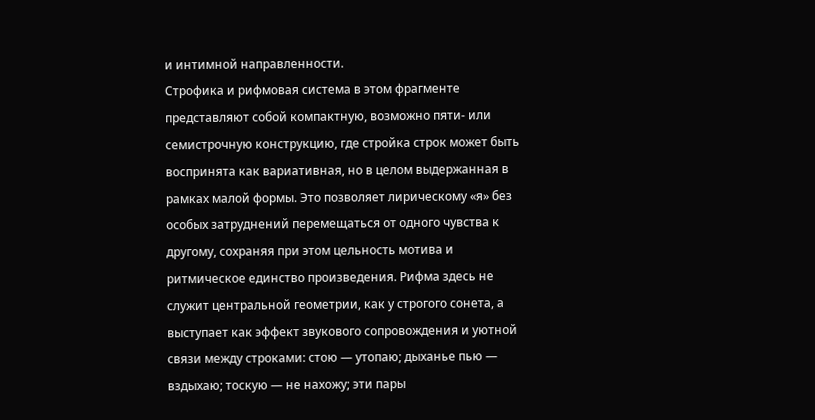и интимной направленности.
Строфика и рифмовая система в этом фрагменте представляют собой компактную, возможно пяти- или семистрочную конструкцию, где стройка строк может быть воспринята как вариативная, но в целом выдержанная в рамках малой формы. Это позволяет лирическому «я» без особых затруднений перемещаться от одного чувства к другому, сохраняя при этом цельность мотива и ритмическое единство произведения. Рифма здесь не служит центральной геометрии, как у строгого сонета, а выступает как эффект звукового сопровождения и уютной связи между строками: стою — утопаю; дыханье пью — вздыхаю; тоскую — не нахожу; эти пары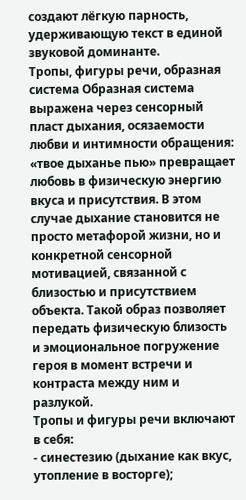создают лёгкую парность, удерживающую текст в единой звуковой доминанте.
Тропы, фигуры речи, образная система Образная система выражена через сенсорный пласт дыхания, осязаемости любви и интимности обращения: «твое дыханье пью» превращает любовь в физическую энергию вкуса и присутствия. В этом случае дыхание становится не просто метафорой жизни, но и конкретной сенсорной мотивацией, связанной с близостью и присутствием объекта. Такой образ позволяет передать физическую близость и эмоциональное погружение героя в момент встречи и контраста между ним и разлукой.
Тропы и фигуры речи включают в себя:
- синестезию (дыхание как вкус, утопление в восторге);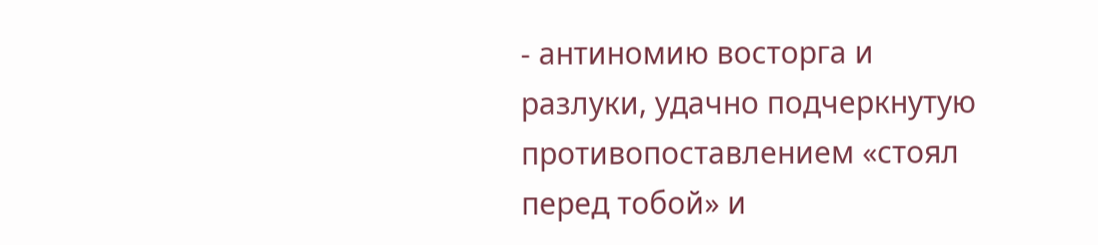- антиномию восторга и разлуки, удачно подчеркнутую противопоставлением «стоял перед тобой» и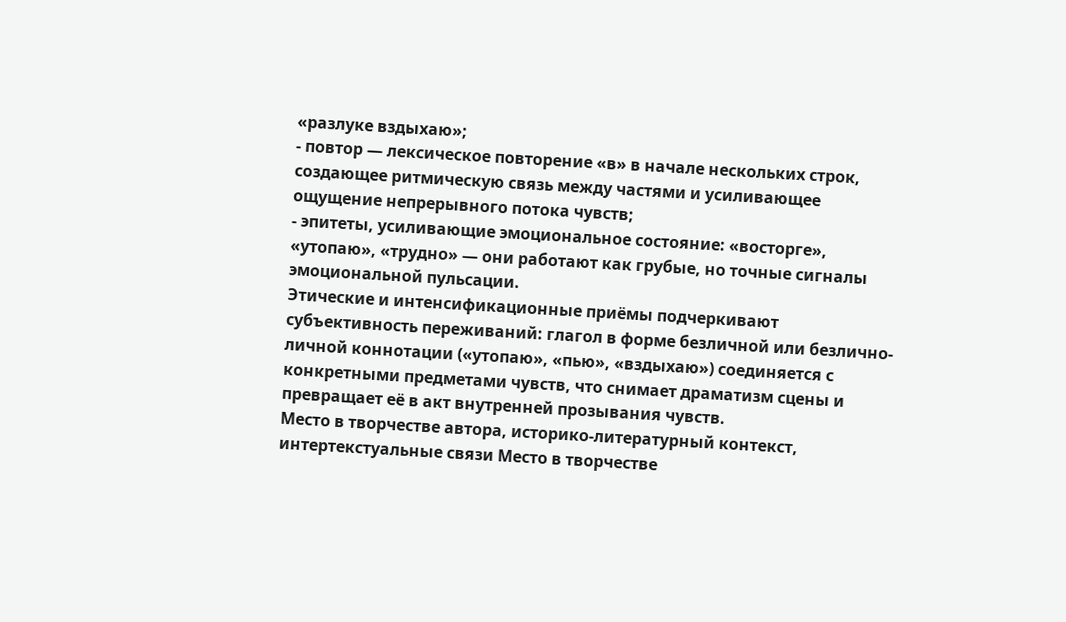«разлуке вздыхаю»;
- повтор — лексическое повторение «в» в начале нескольких строк, создающее ритмическую связь между частями и усиливающее ощущение непрерывного потока чувств;
- эпитеты, усиливающие эмоциональное состояние: «восторге», «утопаю», «трудно» — они работают как грубые, но точные сигналы эмоциональной пульсации.
Этические и интенсификационные приёмы подчеркивают субъективность переживаний: глагол в форме безличной или безлично-личной коннотации («утопаю», «пью», «вздыхаю») соединяется с конкретными предметами чувств, что снимает драматизм сцены и превращает её в акт внутренней прозывания чувств.
Место в творчестве автора, историко-литературный контекст, интертекстуальные связи Место в творчестве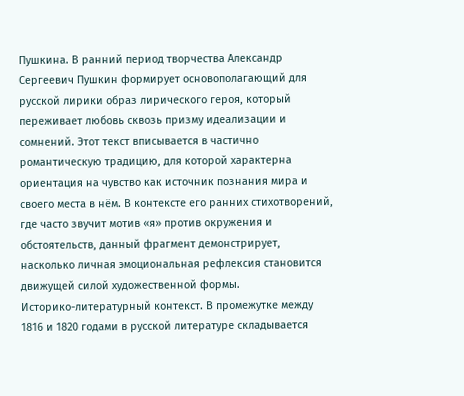Пушкина. В ранний период творчества Александр Сергеевич Пушкин формирует основополагающий для русской лирики образ лирического героя, который переживает любовь сквозь призму идеализации и сомнений. Этот текст вписывается в частично романтическую традицию, для которой характерна ориентация на чувство как источник познания мира и своего места в нём. В контексте его ранних стихотворений, где часто звучит мотив «я» против окружения и обстоятельств, данный фрагмент демонстрирует, насколько личная эмоциональная рефлексия становится движущей силой художественной формы.
Историко-литературный контекст. В промежутке между 1816 и 1820 годами в русской литературе складывается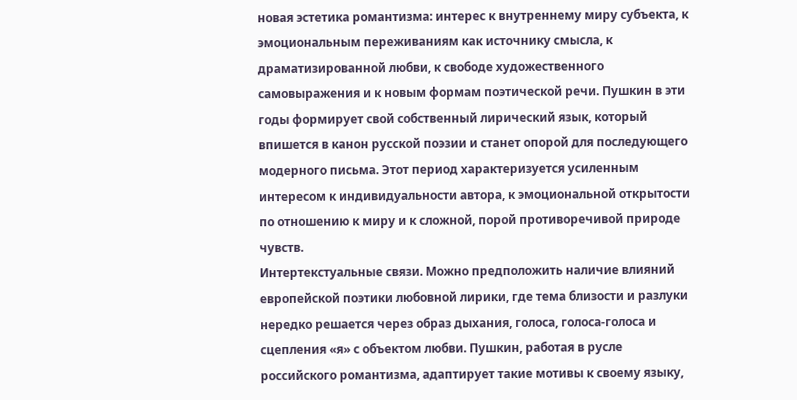новая эстетика романтизма: интерес к внутреннему миру субъекта, к эмоциональным переживаниям как источнику смысла, к драматизированной любви, к свободе художественного самовыражения и к новым формам поэтической речи. Пушкин в эти годы формирует свой собственный лирический язык, который впишется в канон русской поэзии и станет опорой для последующего модерного письма. Этот период характеризуется усиленным интересом к индивидуальности автора, к эмоциональной открытости по отношению к миру и к сложной, порой противоречивой природе чувств.
Интертекстуальные связи. Можно предположить наличие влияний европейской поэтики любовной лирики, где тема близости и разлуки нередко решается через образ дыхания, голоса, голоса-голоса и сцепления «я» с объектом любви. Пушкин, работая в русле российского романтизма, адаптирует такие мотивы к своему языку,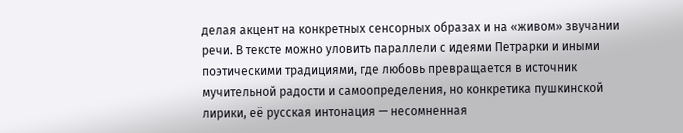делая акцент на конкретных сенсорных образах и на «живом» звучании речи. В тексте можно уловить параллели с идеями Петрарки и иными поэтическими традициями, где любовь превращается в источник мучительной радости и самоопределения, но конкретика пушкинской лирики, её русская интонация — несомненная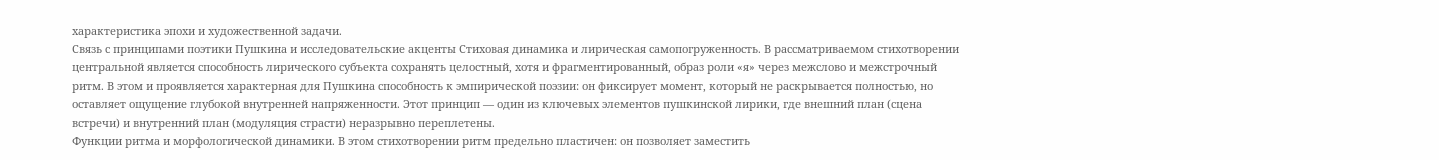характеристика эпохи и художественной задачи.
Связь с принципами поэтики Пушкина и исследовательские акценты Стиховая динамика и лирическая самопогруженность. В рассматриваемом стихотворении центральной является способность лирического субъекта сохранять целостный, хотя и фрагментированный, образ роли «я» через межслово и межстрочный ритм. В этом и проявляется характерная для Пушкина способность к эмпирической поэзии: он фиксирует момент, который не раскрывается полностью, но оставляет ощущение глубокой внутренней напряженности. Этот принцип — один из ключевых элементов пушкинской лирики, где внешний план (сцена встречи) и внутренний план (модуляция страсти) неразрывно переплетены.
Функции ритма и морфологической динамики. В этом стихотворении ритм предельно пластичен: он позволяет заместить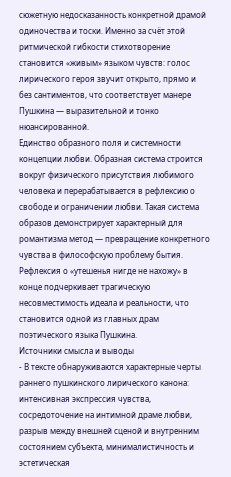сюжетную недосказанность конкретной драмой одиночества и тоски. Именно за счёт этой ритмической гибкости стихотворение становится «живым» языком чувств: голос лирического героя звучит открыто, прямо и без сантиментов, что соответствует манере Пушкина — выразительной и тонко нюансированной.
Единство образного поля и системности концепции любви. Образная система строится вокруг физического присутствия любимого человека и перерабатывается в рефлексию о свободе и ограничении любви. Такая система образов демонстрирует характерный для романтизма метод — превращение конкретного чувства в философскую проблему бытия. Рефлексия о «утешенья нигде не нахожу» в конце подчеркивает трагическую несовместимость идеала и реальности, что становится одной из главных драм поэтического языка Пушкина.
Источники смысла и выводы
- В тексте обнаруживаются характерные черты раннего пушкинского лирического канона: интенсивная экспрессия чувства, сосредоточение на интимной драме любви, разрыв между внешней сценой и внутренним состоянием субъекта, минималистичность и эстетическая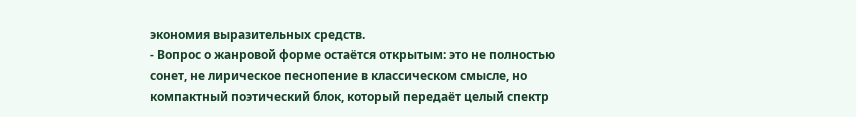экономия выразительных средств.
- Вопрос о жанровой форме остаётся открытым: это не полностью сонет, не лирическое песнопение в классическом смысле, но компактный поэтический блок, который передаёт целый спектр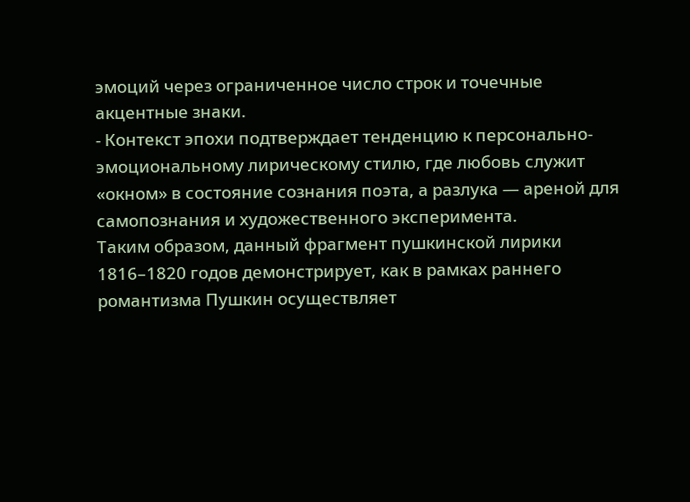эмоций через ограниченное число строк и точечные акцентные знаки.
- Контекст эпохи подтверждает тенденцию к персонально-эмоциональному лирическому стилю, где любовь служит «окном» в состояние сознания поэта, а разлука — ареной для самопознания и художественного эксперимента.
Таким образом, данный фрагмент пушкинской лирики 1816–1820 годов демонстрирует, как в рамках раннего романтизма Пушкин осуществляет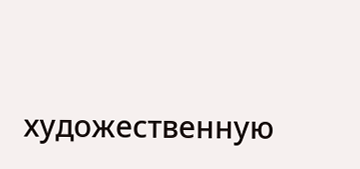художественную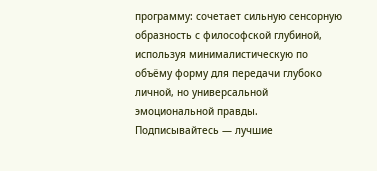программу: сочетает сильную сенсорную образность с философской глубиной, используя минималистическую по объёму форму для передачи глубоко личной, но универсальной эмоциональной правды.
Подписывайтесь — лучшие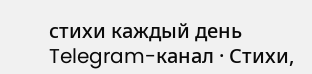стихи каждый день
Telegram-канал · Стихи,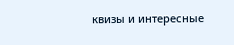квизы и интересные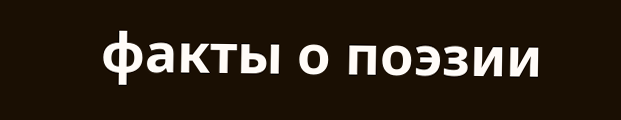факты о поэзии